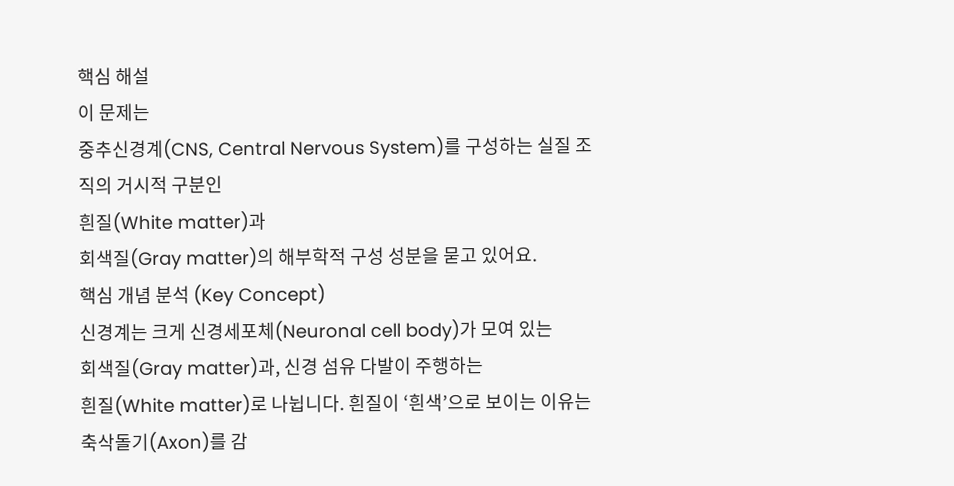핵심 해설
이 문제는
중추신경계(CNS, Central Nervous System)를 구성하는 실질 조직의 거시적 구분인
흰질(White matter)과
회색질(Gray matter)의 해부학적 구성 성분을 묻고 있어요.
핵심 개념 분석 (Key Concept)
신경계는 크게 신경세포체(Neuronal cell body)가 모여 있는
회색질(Gray matter)과, 신경 섬유 다발이 주행하는
흰질(White matter)로 나뉩니다. 흰질이 ‘흰색’으로 보이는 이유는 축삭돌기(Axon)를 감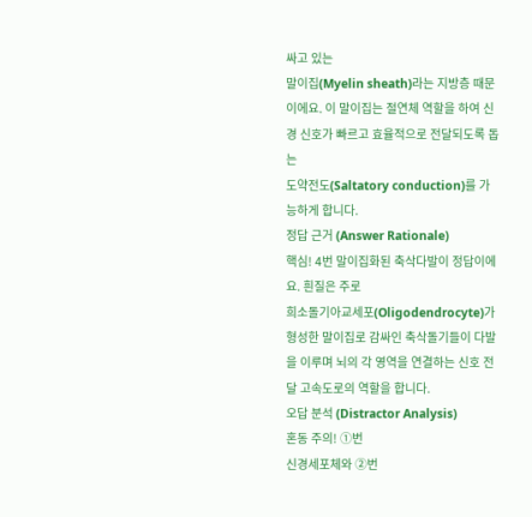싸고 있는
말이집(Myelin sheath)라는 지방층 때문이에요. 이 말이집는 절연체 역할을 하여 신경 신호가 빠르고 효율적으로 전달되도록 돕는
도약전도(Saltatory conduction)를 가능하게 합니다.
정답 근거 (Answer Rationale)
핵심! 4번 말이집화된 축삭다발이 정답이에요. 흰질은 주로
희소돌기아교세포(Oligodendrocyte)가 형성한 말이집로 감싸인 축삭돌기들이 다발을 이루며 뇌의 각 영역을 연결하는 신호 전달 고속도로의 역할을 합니다.
오답 분석 (Distractor Analysis)
혼동 주의! ①번
신경세포체와 ②번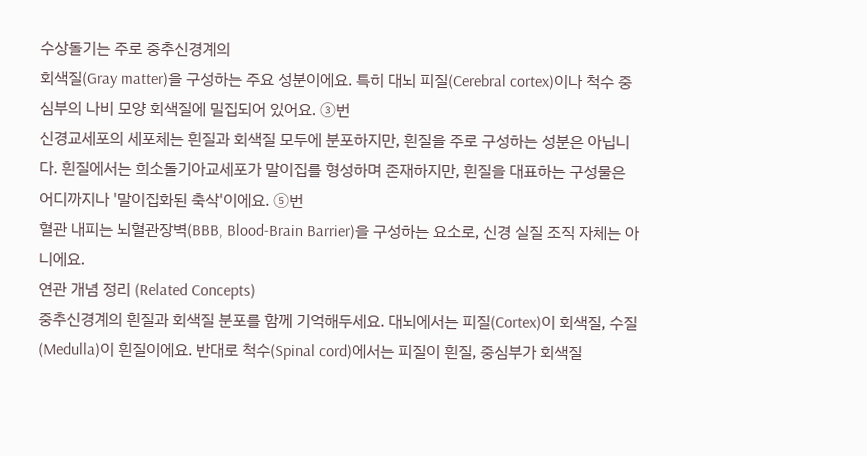수상돌기는 주로 중추신경계의
회색질(Gray matter)을 구성하는 주요 성분이에요. 특히 대뇌 피질(Cerebral cortex)이나 척수 중심부의 나비 모양 회색질에 밀집되어 있어요. ③번
신경교세포의 세포체는 흰질과 회색질 모두에 분포하지만, 흰질을 주로 구성하는 성분은 아닙니다. 흰질에서는 희소돌기아교세포가 말이집를 형성하며 존재하지만, 흰질을 대표하는 구성물은 어디까지나 '말이집화된 축삭'이에요. ⑤번
혈관 내피는 뇌혈관장벽(BBB, Blood-Brain Barrier)을 구성하는 요소로, 신경 실질 조직 자체는 아니에요.
연관 개념 정리 (Related Concepts)
중추신경계의 흰질과 회색질 분포를 함께 기억해두세요. 대뇌에서는 피질(Cortex)이 회색질, 수질(Medulla)이 흰질이에요. 반대로 척수(Spinal cord)에서는 피질이 흰질, 중심부가 회색질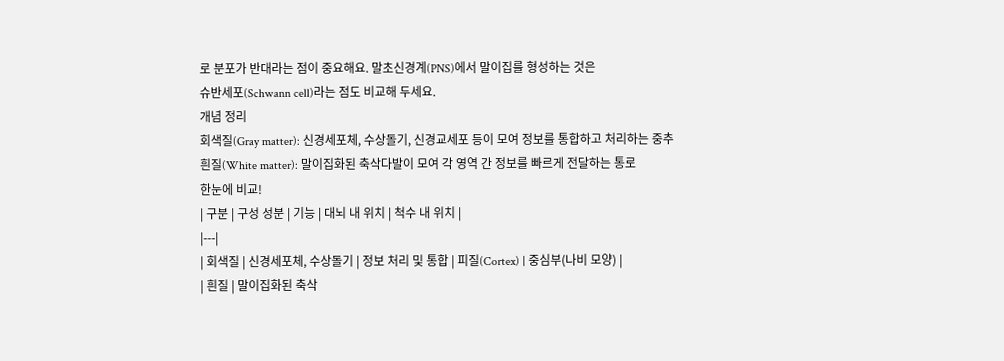로 분포가 반대라는 점이 중요해요. 말초신경계(PNS)에서 말이집를 형성하는 것은
슈반세포(Schwann cell)라는 점도 비교해 두세요.
개념 정리
회색질(Gray matter): 신경세포체, 수상돌기, 신경교세포 등이 모여 정보를 통합하고 처리하는 중추
흰질(White matter): 말이집화된 축삭다발이 모여 각 영역 간 정보를 빠르게 전달하는 통로
한눈에 비교!
| 구분 | 구성 성분 | 기능 | 대뇌 내 위치 | 척수 내 위치 |
|---|
| 회색질 | 신경세포체, 수상돌기 | 정보 처리 및 통합 | 피질(Cortex) | 중심부(나비 모양) |
| 흰질 | 말이집화된 축삭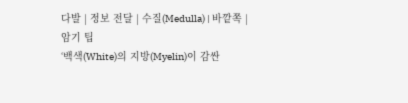다발 | 정보 전달 | 수질(Medulla) | 바깥쪽 |
암기 팁
‘백색(White)의 지방(Myelin)이 감싼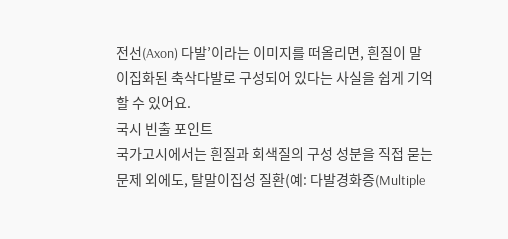전선(Axon) 다발’이라는 이미지를 떠올리면, 흰질이 말이집화된 축삭다발로 구성되어 있다는 사실을 쉽게 기억할 수 있어요.
국시 빈출 포인트
국가고시에서는 흰질과 회색질의 구성 성분을 직접 묻는 문제 외에도, 탈말이집성 질환(예: 다발경화증(Multiple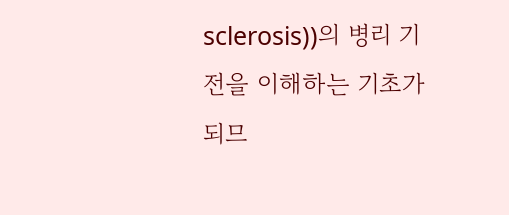sclerosis))의 병리 기전을 이해하는 기초가 되므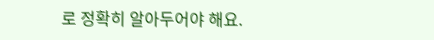로 정확히 알아두어야 해요.